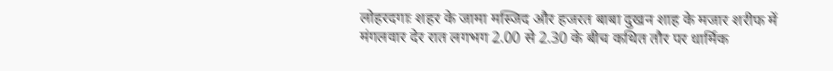लोहरदगाः शहर के जामा मस्जिद और हजरत बाबा दुखन शाह के मजार शरीफ में मंगलवार देर रात लगभग 2.00 से 2.30 के बीच कथित तौर पर धार्मिक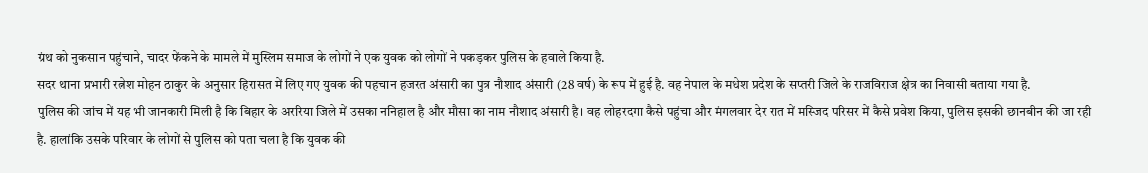ग्रंथ को नुकसान पहुंचाने, चादर फेंकने के मामले में मुस्लिम समाज के लोगों ने एक युवक को लोगों ने पकड़कर पुलिस के हवाले किया है.
सदर थाना प्रभारी रत्नेश मोहन ठाकुर के अनुसार हिरासत में लिए गए युवक की पहचान हजरत अंसारी का पुत्र नौशाद अंसारी (28 वर्ष) के रूप में हुई है. वह नेपाल के मधेश प्रदेश के सप्तरी जिले के राजविराज क्षेत्र का निवासी बताया गया है.
पुलिस की जांच में यह भी जानकारी मिली है कि बिहार के अररिया जिले में उसका ननिहाल है और मौसा का नाम नौशाद अंसारी है। वह लोहरदगा कैसे पहुंचा और मंगलवार देर रात में मस्जिद परिसर में कैसे प्रवेश किया, पुलिस इसकी छानबीन की जा रही है. हालांकि उसके परिवार के लोगों से पुलिस को पता चला है कि युवक की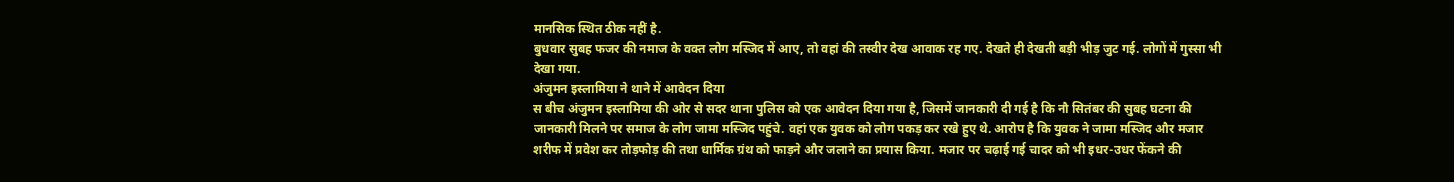मानसिक स्थित ठीक नहीं है.
बुधवार सुबह फजर की नमाज के वक्त लोग मस्जिद में आए, तो वहां की तस्वीर देख आवाक रह गए. देखते ही देखती बड़ी भीड़ जुट गई. लोगों में गुस्सा भी देखा गया.
अंजुमन इस्लामिया ने थाने में आवेदन दिया
स बीच अंजुमन इस्लामिया की ओर से सदर थाना पुलिस को एक आवेदन दिया गया है, जिसमें जानकारी दी गई है कि नौ सितंबर की सुबह घटना की जानकारी मिलने पर समाज के लोग जामा मस्जिद पहुंचे. वहां एक युवक को लोग पकड़ कर रखे हुए थे. आरोप है कि युवक ने जामा मस्जिद और मजार शरीफ में प्रवेश कर तोड़फोड़ की तथा धार्मिक ग्रंथ को फाड़ने और जलाने का प्रयास किया. मजार पर चढ़ाई गई चादर को भी इधर-उधर फेंकने की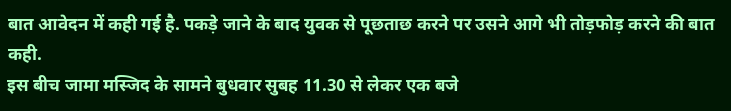बात आवेदन में कही गई है. पकड़े जाने के बाद युवक से पूछताछ करने पर उसने आगे भी तोड़फोड़ करने की बात कही.
इस बीच जामा मस्जिद के सामने बुधवार सुबह 11.30 से लेकर एक बजे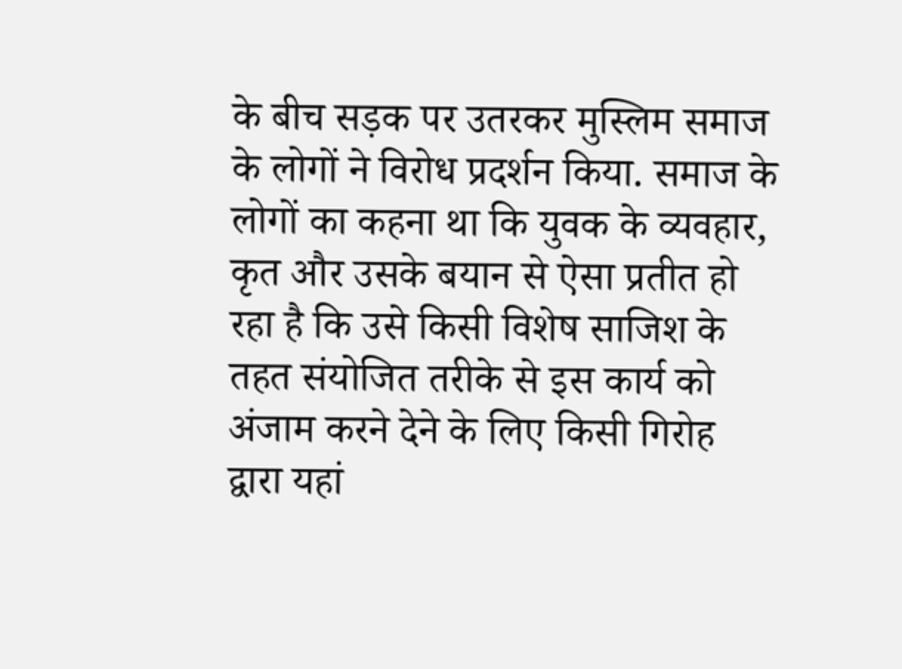के बीच सड़क पर उतरकर मुस्लिम समाज के लोगों ने विरोध प्रदर्शन किया. समाज के लोगों का कहना था कि युवक के व्यवहार, कृत और उसके बयान से ऐसा प्रतीत हो रहा है कि उसे किसी विशेष साजिश के तहत संयोजित तरीके से इस कार्य को अंजाम करने देने के लिए किसी गिरोह द्वारा यहां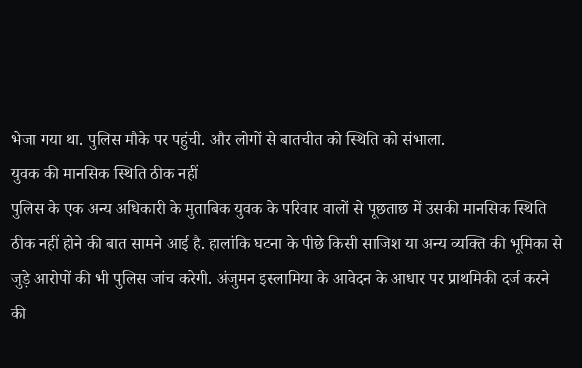भेजा गया था. पुलिस मौके पर पहुंची. और लोगों से बातचीत को स्थिति को संभाला.
युवक की मानसिक स्थिति ठीक नहीं
पुलिस के एक अन्य अधिकारी के मुताबिक युवक के परिवार वालों से पूछताछ में उसकी मानसिक स्थिति ठीक नहीं होने की बात सामने आई है. हालांकि घटना के पीछे किसी साजिश या अन्य व्यक्ति की भूमिका से जुड़े आरोपों की भी पुलिस जांच करेगी. अंजुमन इस्लामिया के आवेदन के आधार पर प्राथमिकी दर्ज करने की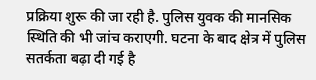प्रक्रिया शुरू की जा रही है. पुलिस युवक की मानसिक स्थिति की भी जांच कराएगी. घटना के बाद क्षेत्र में पुलिस सतर्कता बढ़ा दी गई है